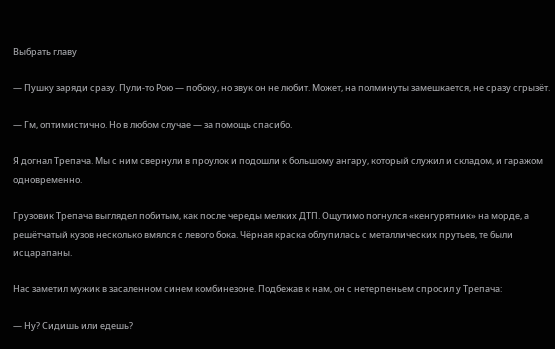Выбрать главу

— Пушку заряди сразу. Пули-то Рою — побоку, но звук он не любит. Может, на полминуты замешкается, не сразу сгрызёт.

— Гм, оптимистично. Но в любом случае — за помощь спасибо.

Я догнал Трепача. Мы с ним свернули в проулок и подошли к большому ангару, который служил и складом, и гаражом одновременно.

Грузовик Трепача выглядел побитым, как после череды мелких ДТП. Ощутимо погнулся «кенгурятник» на морде, а решётчатый кузов несколько вмялся с левого бока. Чёрная краска облупилась с металлических прутьев, те были исцарапаны.

Нас заметил мужик в засаленном синем комбинезоне. Подбежав к нам, он с нетерпеньем спросил у Трепача:

— Ну? Сидишь или едешь?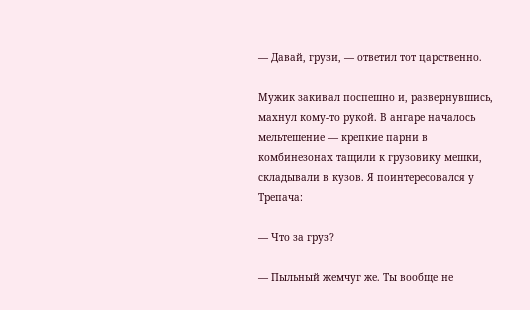— Давай, грузи, — ответил тот царственно.

Мужик закивал поспешно и, развернувшись, махнул кому-то рукой. В ангаре началось мельтешение — крепкие парни в комбинезонах тащили к грузовику мешки, складывали в кузов. Я поинтересовался у Трепача:

— Что за груз?

— Пыльный жемчуг же. Ты вообще не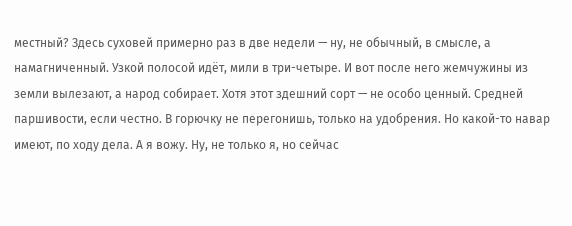местный? Здесь суховей примерно раз в две недели — ну, не обычный, в смысле, а намагниченный. Узкой полосой идёт, мили в три-четыре. И вот после него жемчужины из земли вылезают, а народ собирает. Хотя этот здешний сорт — не особо ценный. Средней паршивости, если честно. В горючку не перегонишь, только на удобрения. Но какой-то навар имеют, по ходу дела. А я вожу. Ну, не только я, но сейчас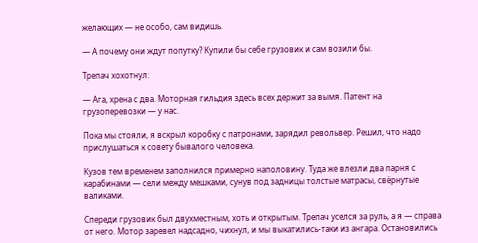желающих — не особо, сам видишь.

— А почему они ждут попутку? Купили бы себе грузовик и сам возили бы.

Трепач хохотнул:

— Ага, хрена с два. Моторная гильдия здесь всех держит за вымя. Патент на грузоперевозки — у нас.

Пока мы стояли, я вскрыл коробку с патронами, зарядил револьвер. Решил, что надо прислушаться к совету бывалого человека.

Кузов тем временем заполнился примерно наполовину. Туда же влезли два парня с карабинами — сели между мешками, сунув под задницы толстые матрасы, свёрнутые валиками.

Спереди грузовик был двухместным, хоть и открытым. Трепач уселся за руль, а я — справа от него. Мотор заревел надсадно, чихнул, и мы выкатились-таки из ангара. Остановились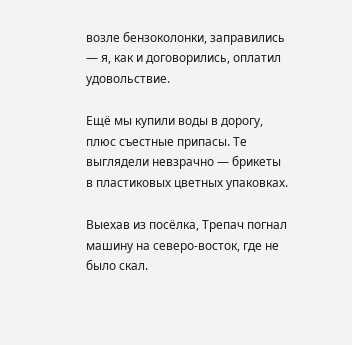возле бензоколонки, заправились — я, как и договорились, оплатил удовольствие.

Ещё мы купили воды в дорогу, плюс съестные припасы. Те выглядели невзрачно — брикеты в пластиковых цветных упаковках.

Выехав из посёлка, Трепач погнал машину на северо-восток, где не было скал.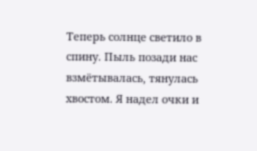Теперь солнце светило в спину. Пыль позади нас взмётывалась, тянулась хвостом. Я надел очки и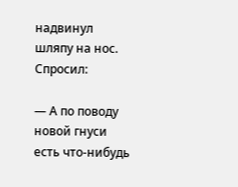надвинул шляпу на нос. Спросил:

— А по поводу новой гнуси есть что-нибудь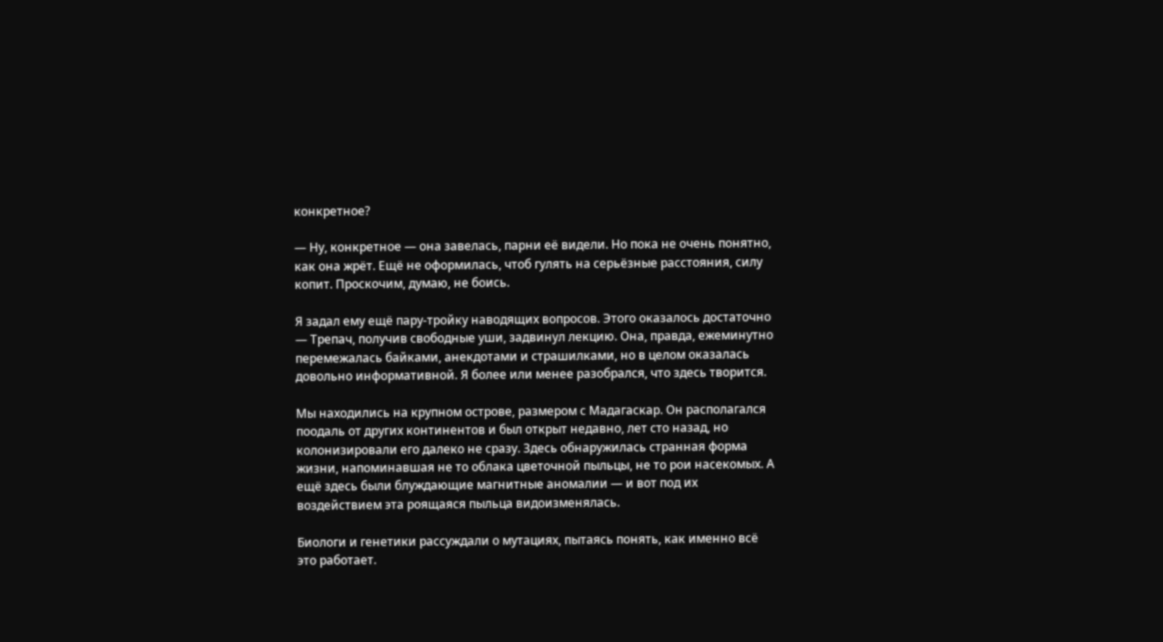конкретное?

— Ну, конкретное — она завелась, парни её видели. Но пока не очень понятно, как она жрёт. Ещё не оформилась, чтоб гулять на серьёзные расстояния, силу копит. Проскочим, думаю, не боись.

Я задал ему ещё пару-тройку наводящих вопросов. Этого оказалось достаточно — Трепач, получив свободные уши, задвинул лекцию. Она, правда, ежеминутно перемежалась байками, анекдотами и страшилками, но в целом оказалась довольно информативной. Я более или менее разобрался, что здесь творится.

Мы находились на крупном острове, размером с Мадагаскар. Он располагался поодаль от других континентов и был открыт недавно, лет сто назад, но колонизировали его далеко не сразу. Здесь обнаружилась странная форма жизни, напоминавшая не то облака цветочной пыльцы, не то рои насекомых. А ещё здесь были блуждающие магнитные аномалии — и вот под их воздействием эта роящаяся пыльца видоизменялась.

Биологи и генетики рассуждали о мутациях, пытаясь понять, как именно всё это работает.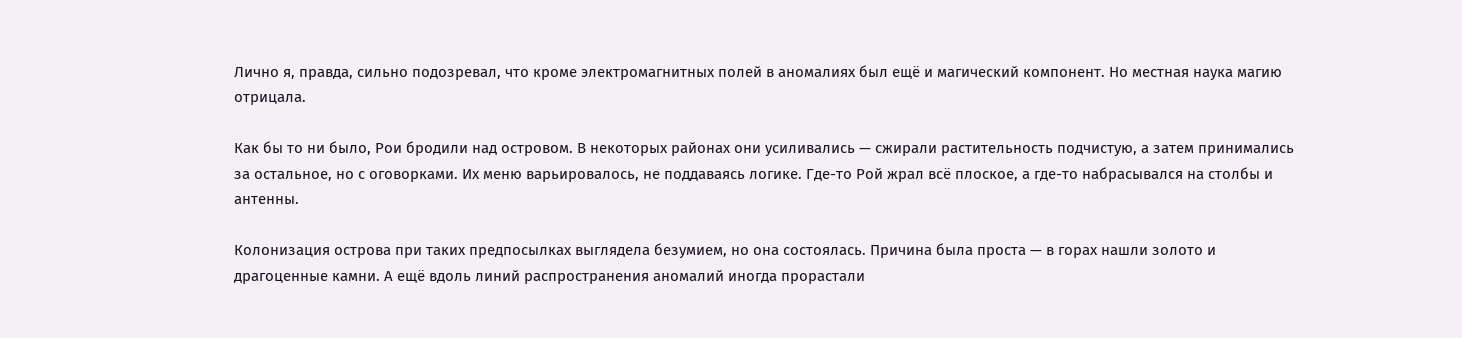Лично я, правда, сильно подозревал, что кроме электромагнитных полей в аномалиях был ещё и магический компонент. Но местная наука магию отрицала.

Как бы то ни было, Рои бродили над островом. В некоторых районах они усиливались — сжирали растительность подчистую, а затем принимались за остальное, но с оговорками. Их меню варьировалось, не поддаваясь логике. Где-то Рой жрал всё плоское, а где-то набрасывался на столбы и антенны.

Колонизация острова при таких предпосылках выглядела безумием, но она состоялась. Причина была проста — в горах нашли золото и драгоценные камни. А ещё вдоль линий распространения аномалий иногда прорастали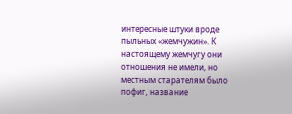интересные штуки вроде пыльных «жемчужин». К настоящему жемчугу они отношения не имели, но местным старателям было пофиг, название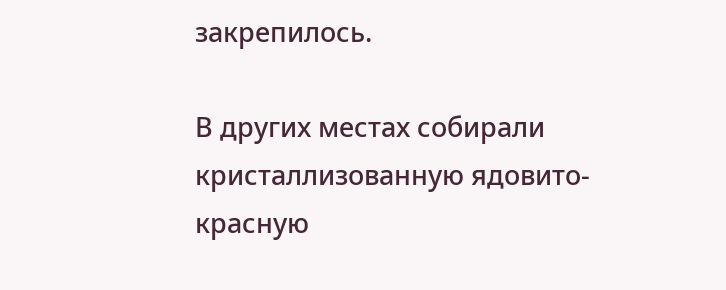закрепилось.

В других местах собирали кристаллизованную ядовито-красную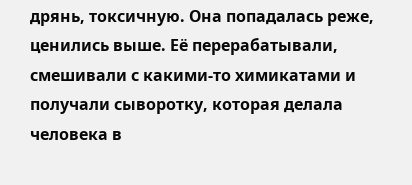дрянь, токсичную. Она попадалась реже, ценились выше. Её перерабатывали, смешивали с какими-то химикатами и получали сыворотку, которая делала человека в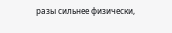разы сильнее физически,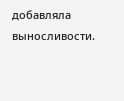добавляла выносливости.